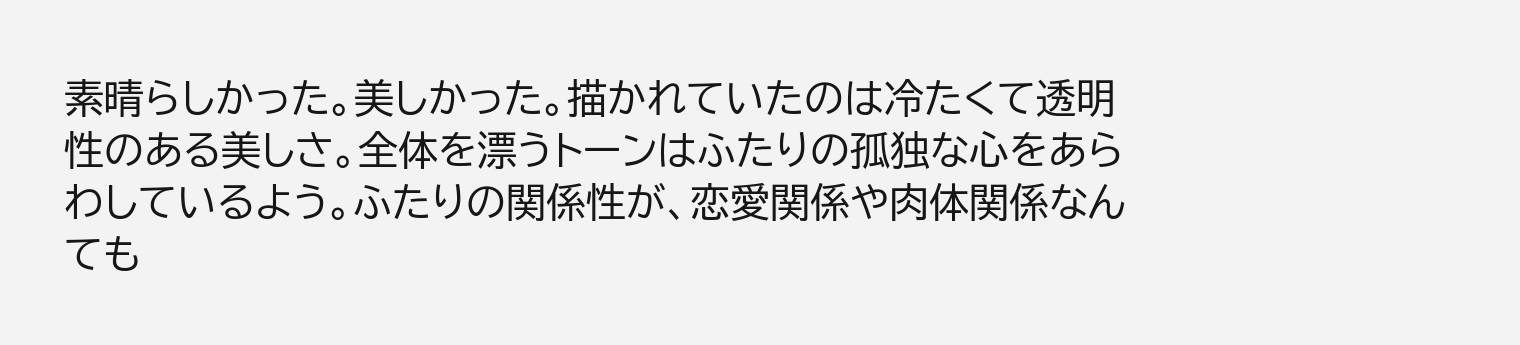素晴らしかった。美しかった。描かれていたのは冷たくて透明性のある美しさ。全体を漂うトーンはふたりの孤独な心をあらわしているよう。ふたりの関係性が、恋愛関係や肉体関係なんても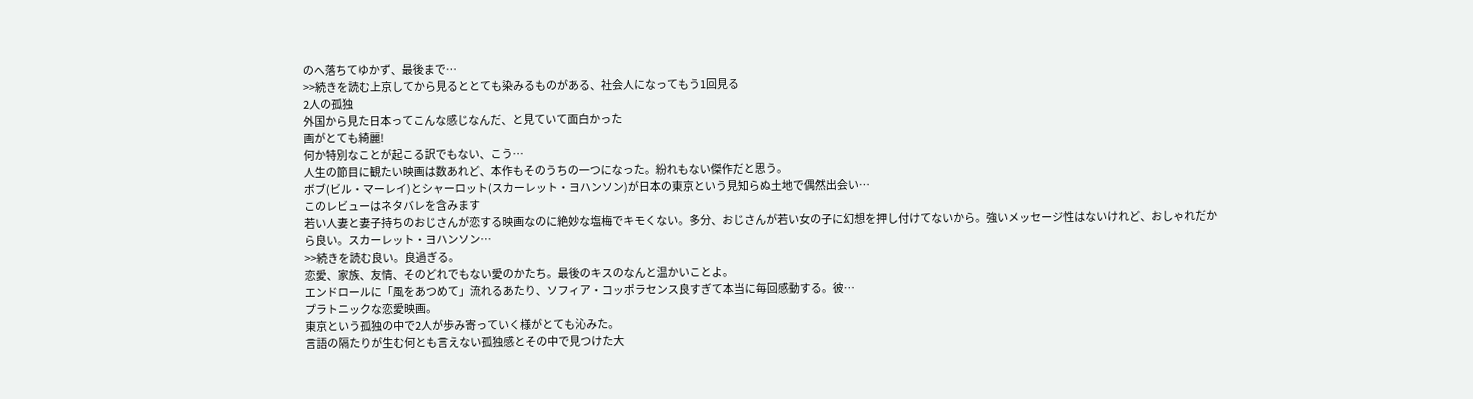のへ落ちてゆかず、最後まで…
>>続きを読む上京してから見るととても染みるものがある、社会人になってもう1回見る
2人の孤独
外国から見た日本ってこんな感じなんだ、と見ていて面白かった
画がとても綺麗!
何か特別なことが起こる訳でもない、こう…
人生の節目に観たい映画は数あれど、本作もそのうちの一つになった。紛れもない傑作だと思う。
ボブ(ビル・マーレイ)とシャーロット(スカーレット・ヨハンソン)が日本の東京という見知らぬ土地で偶然出会い…
このレビューはネタバレを含みます
若い人妻と妻子持ちのおじさんが恋する映画なのに絶妙な塩梅でキモくない。多分、おじさんが若い女の子に幻想を押し付けてないから。強いメッセージ性はないけれど、おしゃれだから良い。スカーレット・ヨハンソン…
>>続きを読む良い。良過ぎる。
恋愛、家族、友情、そのどれでもない愛のかたち。最後のキスのなんと温かいことよ。
エンドロールに「風をあつめて」流れるあたり、ソフィア・コッポラセンス良すぎて本当に毎回感動する。彼…
プラトニックな恋愛映画。
東京という孤独の中で2人が歩み寄っていく様がとても沁みた。
言語の隔たりが生む何とも言えない孤独感とその中で見つけた大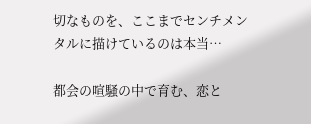切なものを、ここまでセンチメンタルに描けているのは本当…

都会の喧騒の中で育む、恋と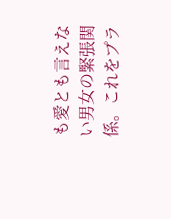も愛とも言えない男女の緊張関係。これをプラ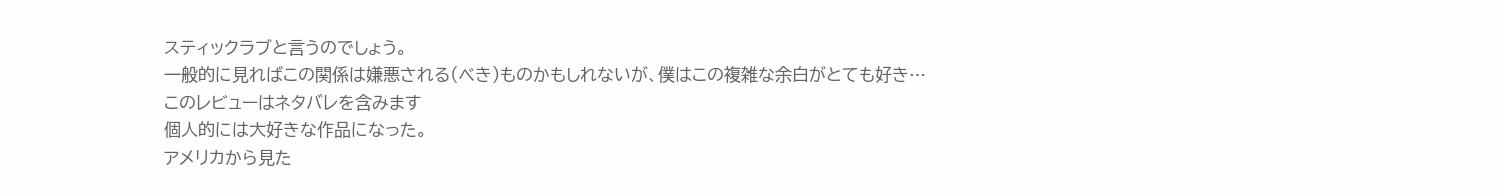スティックラブと言うのでしょう。
一般的に見ればこの関係は嫌悪される(べき)ものかもしれないが、僕はこの複雑な余白がとても好き…
このレビューはネタバレを含みます
個人的には大好きな作品になった。
アメリカから見た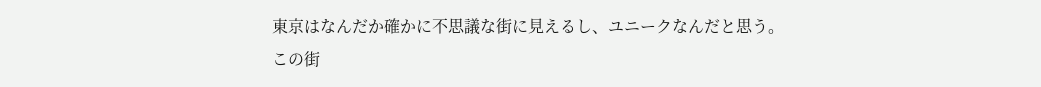東京はなんだか確かに不思議な街に見えるし、ユニークなんだと思う。
この街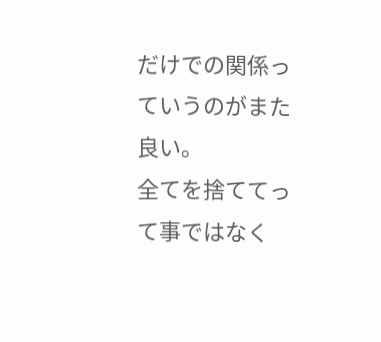だけでの関係っていうのがまた良い。
全てを捨ててって事ではなく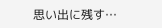思い出に残す…